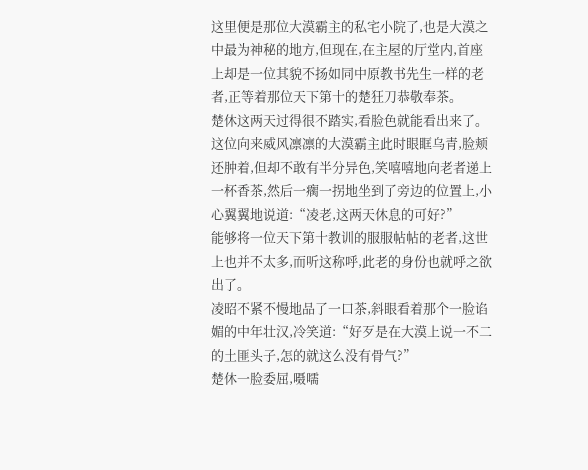这里便是那位大漠霸主的私宅小院了,也是大漠之中最为神秘的地方,但现在,在主屋的厅堂内,首座上却是一位其貌不扬如同中原教书先生一样的老者,正等着那位天下第十的楚狂刀恭敬奉茶。
楚休这两天过得很不踏实,看脸色就能看出来了。这位向来威风凛凛的大漠霸主此时眼眶乌青,脸颊还肿着,但却不敢有半分异色,笑嘻嘻地向老者递上一杯香茶,然后一瘸一拐地坐到了旁边的位置上,小心翼翼地说道:“凌老,这两天休息的可好?”
能够将一位天下第十教训的服服帖帖的老者,这世上也并不太多,而听这称呼,此老的身份也就呼之欲出了。
凌昭不紧不慢地品了一口茶,斜眼看着那个一脸谄媚的中年壮汉,冷笑道:“好歹是在大漠上说一不二的土匪头子,怎的就这么没有骨气?”
楚休一脸委屈,嗫嚅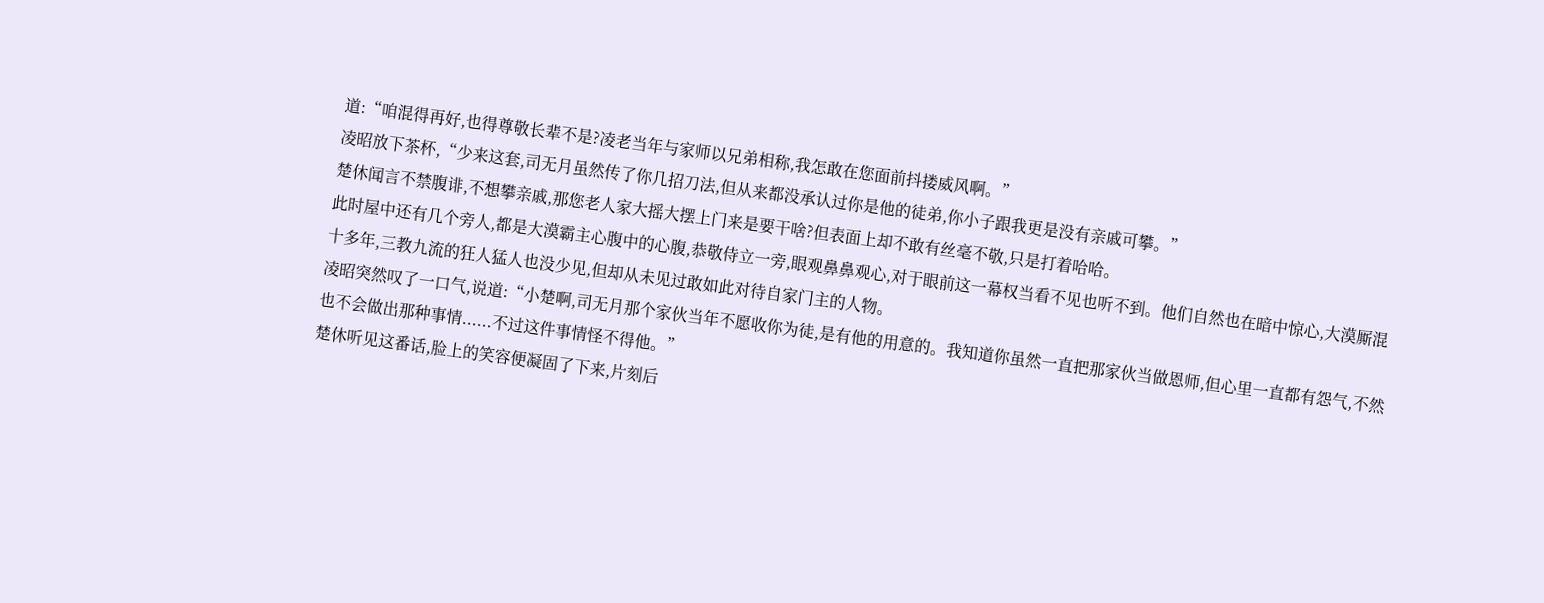道:“咱混得再好,也得尊敬长辈不是?凌老当年与家师以兄弟相称,我怎敢在您面前抖搂威风啊。”
凌昭放下茶杯,“少来这套,司无月虽然传了你几招刀法,但从来都没承认过你是他的徒弟,你小子跟我更是没有亲戚可攀。”
楚休闻言不禁腹诽,不想攀亲戚,那您老人家大摇大摆上门来是要干啥?但表面上却不敢有丝毫不敬,只是打着哈哈。
此时屋中还有几个旁人,都是大漠霸主心腹中的心腹,恭敬侍立一旁,眼观鼻鼻观心,对于眼前这一幕权当看不见也听不到。他们自然也在暗中惊心,大漠厮混十多年,三教九流的狂人猛人也没少见,但却从未见过敢如此对待自家门主的人物。
凌昭突然叹了一口气,说道:“小楚啊,司无月那个家伙当年不愿收你为徒,是有他的用意的。我知道你虽然一直把那家伙当做恩师,但心里一直都有怨气,不然也不会做出那种事情......不过这件事情怪不得他。”
楚休听见这番话,脸上的笑容便凝固了下来,片刻后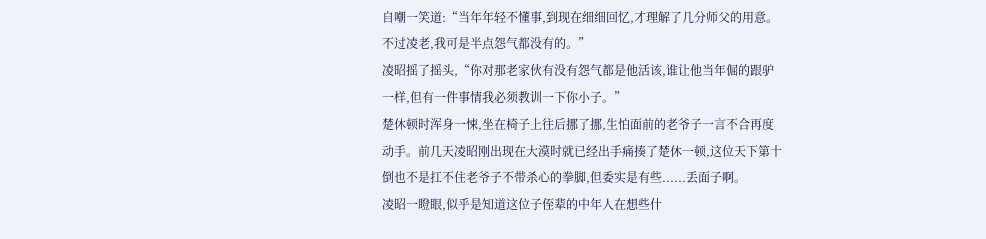自嘲一笑道:“当年年轻不懂事,到现在细细回忆,才理解了几分师父的用意。不过凌老,我可是半点怨气都没有的。”
凌昭摇了摇头,“你对那老家伙有没有怨气都是他活该,谁让他当年倔的跟驴一样,但有一件事情我必须教训一下你小子。”
楚休顿时浑身一悚,坐在椅子上往后挪了挪,生怕面前的老爷子一言不合再度动手。前几天凌昭刚出现在大漠时就已经出手痛揍了楚休一顿,这位天下第十倒也不是扛不住老爷子不带杀心的拳脚,但委实是有些......丢面子啊。
凌昭一瞪眼,似乎是知道这位子侄辈的中年人在想些什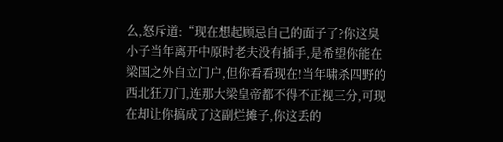么,怒斥道:“现在想起顾忌自己的面子了?你这臭小子当年离开中原时老夫没有插手,是希望你能在梁国之外自立门户,但你看看现在!当年啸杀四野的西北狂刀门,连那大梁皇帝都不得不正视三分,可现在却让你搞成了这副烂摊子,你这丢的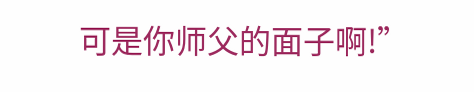可是你师父的面子啊!”